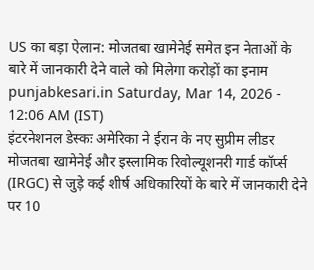US का बड़ा ऐलान: मोजतबा खामेनेई समेत इन नेताओं के बारे में जानकारी देने वाले को मिलेगा करोड़ों का इनाम
punjabkesari.in Saturday, Mar 14, 2026 - 12:06 AM (IST)
इंटरनेशनल डेस्कः अमेरिका ने ईरान के नए सुप्रीम लीडर मोजतबा खामेनेई और इस्लामिक रिवोल्यूशनरी गार्ड कॉर्प्स (IRGC) से जुड़े कई शीर्ष अधिकारियों के बारे में जानकारी देने पर 10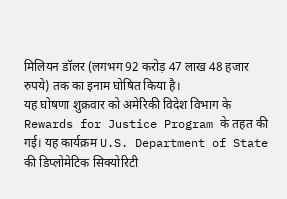मिलियन डॉलर (लगभग 92 करोड़ 47 लाख 48 हजार रुपये) तक का इनाम घोषित किया है।
यह घोषणा शुक्रवार को अमेरिकी विदेश विभाग के Rewards for Justice Program के तहत की गई। यह कार्यक्रम U.S. Department of State की डिप्लोमेटिक सिक्योरिटी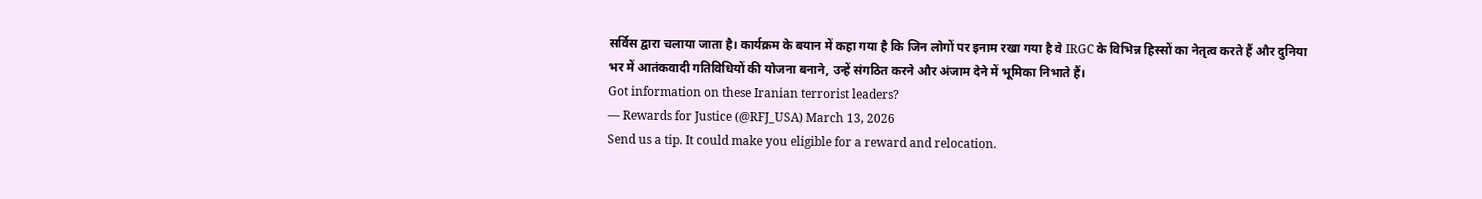सर्विस द्वारा चलाया जाता है। कार्यक्रम के बयान में कहा गया है कि जिन लोगों पर इनाम रखा गया है वे IRGC के विभिन्न हिस्सों का नेतृत्व करते हैं और दुनिया भर में आतंकवादी गतिविधियों की योजना बनाने, उन्हें संगठित करने और अंजाम देने में भूमिका निभाते हैं।
Got information on these Iranian terrorist leaders?
— Rewards for Justice (@RFJ_USA) March 13, 2026
Send us a tip. It could make you eligible for a reward and relocation.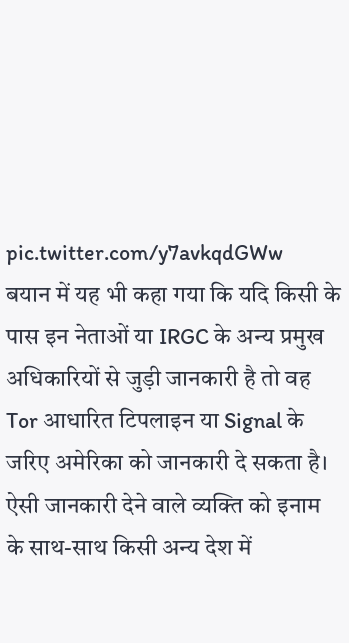pic.twitter.com/y7avkqdGWw
बयान में यह भी कहा गया कि यदि किसी के पास इन नेताओं या IRGC के अन्य प्रमुख अधिकारियों से जुड़ी जानकारी है तो वह Tor आधारित टिपलाइन या Signal के जरिए अमेरिका को जानकारी दे सकता है। ऐसी जानकारी देने वाले व्यक्ति को इनाम के साथ-साथ किसी अन्य देश में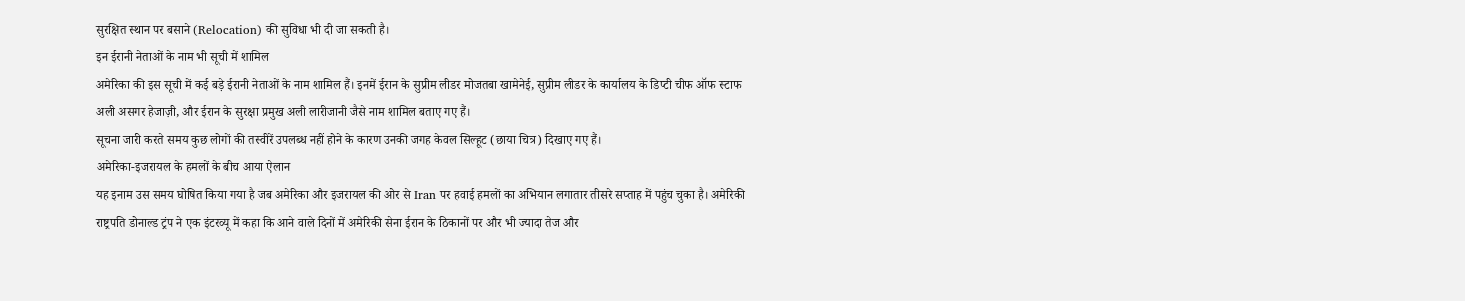सुरक्षित स्थान पर बसाने (Relocation) की सुविधा भी दी जा सकती है।
इन ईरानी नेताओं के नाम भी सूची में शामिल
अमेरिका की इस सूची में कई बड़े ईरानी नेताओं के नाम शामिल हैं। इनमें ईरान के सुप्रीम लीडर मोजतबा खामेनेई, सुप्रीम लीडर के कार्यालय के डिप्टी चीफ ऑफ स्टाफ अली असगर हेजाज़ी, और ईरान के सुरक्षा प्रमुख अली लारीजानी जैसे नाम शामिल बताए गए हैं।
सूचना जारी करते समय कुछ लोगों की तस्वीरें उपलब्ध नहीं होने के कारण उनकी जगह केवल सिल्हूट (छाया चित्र) दिखाए गए हैं।
अमेरिका-इजरायल के हमलों के बीच आया ऐलान
यह इनाम उस समय घोषित किया गया है जब अमेरिका और इजरायल की ओर से Iran पर हवाई हमलों का अभियान लगातार तीसरे सप्ताह में पहुंच चुका है। अमेरिकी राष्ट्रपति डोनाल्ड ट्रंप ने एक इंटरव्यू में कहा कि आने वाले दिनों में अमेरिकी सेना ईरान के ठिकानों पर और भी ज्यादा तेज और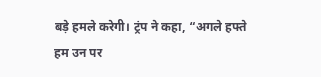बड़े हमले करेगी। ट्रंप ने कहा, “अगले हफ्ते हम उन पर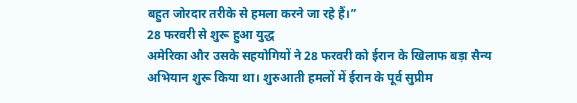बहुत जोरदार तरीके से हमला करने जा रहे हैं।”
28 फरवरी से शुरू हुआ युद्ध
अमेरिका और उसके सहयोगियों ने 28 फरवरी को ईरान के खिलाफ बड़ा सैन्य अभियान शुरू किया था। शुरुआती हमलों में ईरान के पूर्व सुप्रीम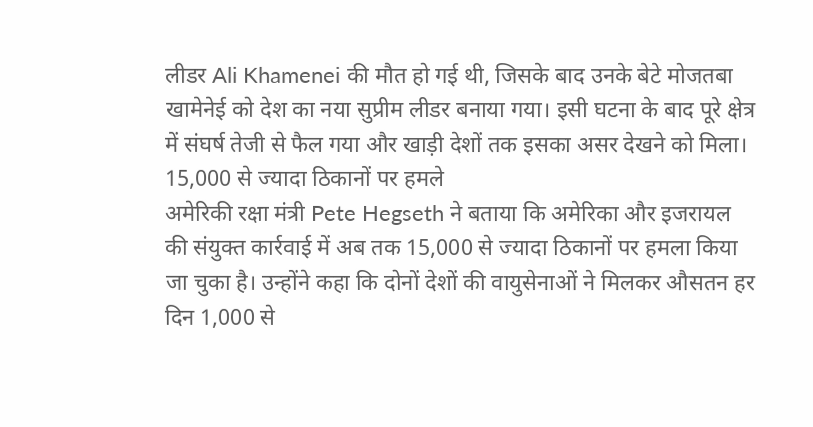लीडर Ali Khamenei की मौत हो गई थी, जिसके बाद उनके बेटे मोजतबा खामेनेई को देश का नया सुप्रीम लीडर बनाया गया। इसी घटना के बाद पूरे क्षेत्र में संघर्ष तेजी से फैल गया और खाड़ी देशों तक इसका असर देखने को मिला।
15,000 से ज्यादा ठिकानों पर हमले
अमेरिकी रक्षा मंत्री Pete Hegseth ने बताया कि अमेरिका और इजरायल की संयुक्त कार्रवाई में अब तक 15,000 से ज्यादा ठिकानों पर हमला किया जा चुका है। उन्होंने कहा कि दोनों देशों की वायुसेनाओं ने मिलकर औसतन हर दिन 1,000 से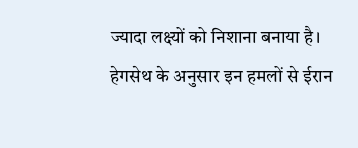ज्यादा लक्ष्यों को निशाना बनाया है। हेगसेथ के अनुसार इन हमलों से ईरान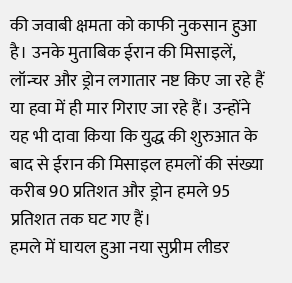की जवाबी क्षमता को काफी नुकसान हुआ है। उनके मुताबिक ईरान की मिसाइलें, लॉन्चर और ड्रोन लगातार नष्ट किए जा रहे हैं या हवा में ही मार गिराए जा रहे हैं। उन्होंने यह भी दावा किया कि युद्ध की शुरुआत के बाद से ईरान की मिसाइल हमलों की संख्या करीब 90 प्रतिशत और ड्रोन हमले 95 प्रतिशत तक घट गए हैं।
हमले में घायल हुआ नया सुप्रीम लीडर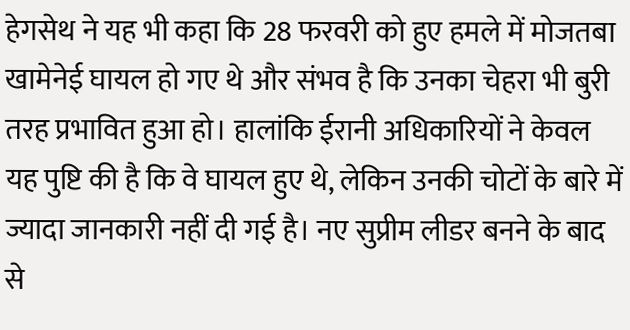हेगसेथ ने यह भी कहा कि 28 फरवरी को हुए हमले में मोजतबा खामेनेई घायल हो गए थे और संभव है कि उनका चेहरा भी बुरी तरह प्रभावित हुआ हो। हालांकि ईरानी अधिकारियों ने केवल यह पुष्टि की है कि वे घायल हुए थे, लेकिन उनकी चोटों के बारे में ज्यादा जानकारी नहीं दी गई है। नए सुप्रीम लीडर बनने के बाद से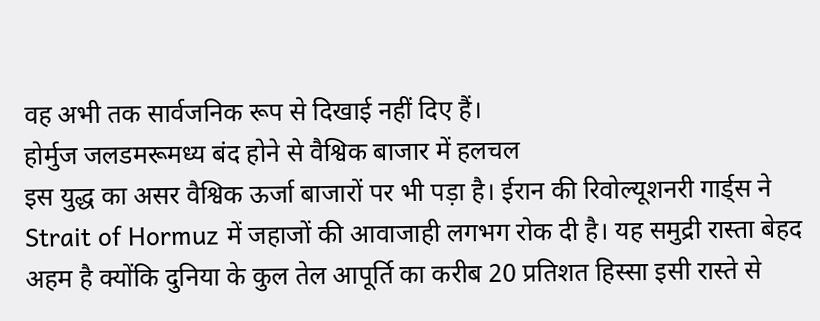वह अभी तक सार्वजनिक रूप से दिखाई नहीं दिए हैं।
होर्मुज जलडमरूमध्य बंद होने से वैश्विक बाजार में हलचल
इस युद्ध का असर वैश्विक ऊर्जा बाजारों पर भी पड़ा है। ईरान की रिवोल्यूशनरी गार्ड्स ने Strait of Hormuz में जहाजों की आवाजाही लगभग रोक दी है। यह समुद्री रास्ता बेहद अहम है क्योंकि दुनिया के कुल तेल आपूर्ति का करीब 20 प्रतिशत हिस्सा इसी रास्ते से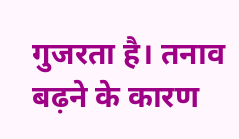गुजरता है। तनाव बढ़ने के कारण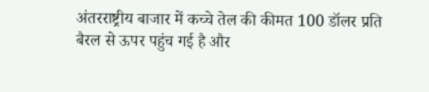अंतरराष्ट्रीय बाजार में कच्चे तेल की कीमत 100 डॉलर प्रति बैरल से ऊपर पहुंच गई है और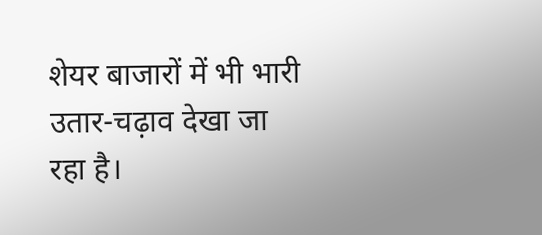शेयर बाजारों में भी भारी उतार-चढ़ाव देखा जा रहा है।